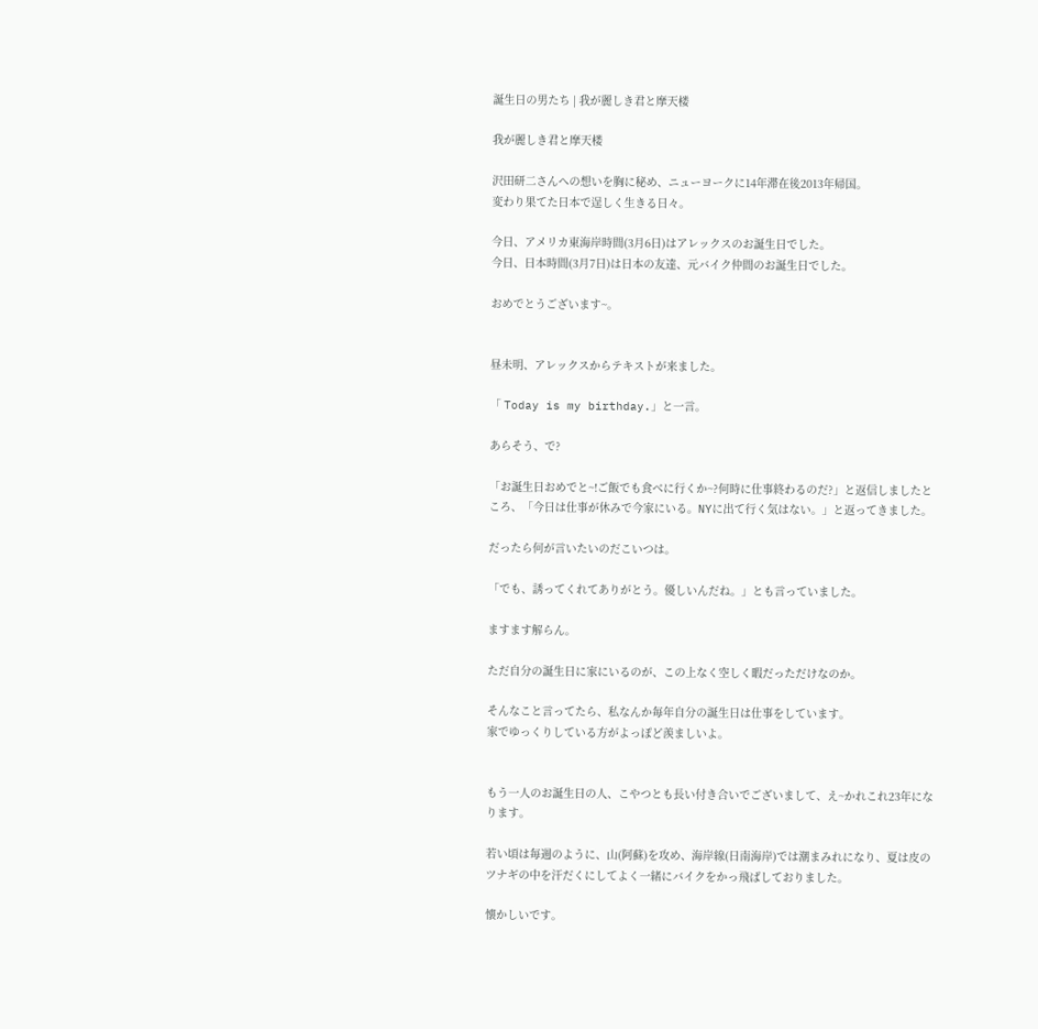誕生日の男たち | 我が麗しき君と摩天楼

我が麗しき君と摩天楼

沢田研二さんへの想いを胸に秘め、ニューヨークに14年滞在後2013年帰国。
変わり果てた日本で逞しく生きる日々。

今日、アメリカ東海岸時間(3月6日)はアレックスのお誕生日でした。
今日、日本時間(3月7日)は日本の友達、元バイク仲間のお誕生日でした。

おめでとうございます~。


昼未明、アレックスからテキストが来ました。

「 Today is my birthday.」と一言。

あらそう、で?

「お誕生日おめでと~!ご飯でも食べに行くか~?何時に仕事終わるのだ?」と返信しましたところ、「今日は仕事が休みで今家にいる。NYに出て行く気はない。」と返ってきました。

だったら何が言いたいのだこいつは。

「でも、誘ってくれてありがとう。優しいんだね。」とも言っていました。

ますます解らん。

ただ自分の誕生日に家にいるのが、この上なく空しく暇だっただけなのか。

そんなこと言ってたら、私なんか毎年自分の誕生日は仕事をしています。
家でゆっくりしている方がよっぽど羨ましいよ。


もう一人のお誕生日の人、こやつとも長い付き合いでございまして、え~かれこれ23年になります。

若い頃は毎週のように、山(阿蘇)を攻め、海岸線(日南海岸)では潮まみれになり、夏は皮のツナギの中を汗だくにしてよく一緒にバイクをかっ飛ばしておりました。

懐かしいです。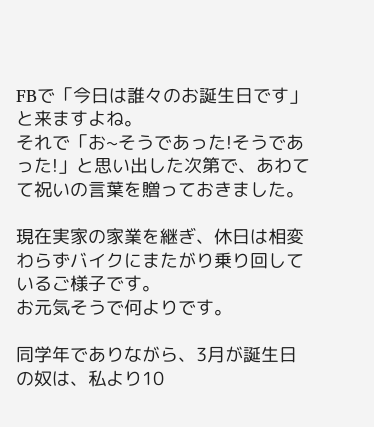FBで「今日は誰々のお誕生日です」と来ますよね。
それで「お~そうであった!そうであった!」と思い出した次第で、あわてて祝いの言葉を贈っておきました。

現在実家の家業を継ぎ、休日は相変わらずバイクにまたがり乗り回しているご様子です。
お元気そうで何よりです。

同学年でありながら、3月が誕生日の奴は、私より10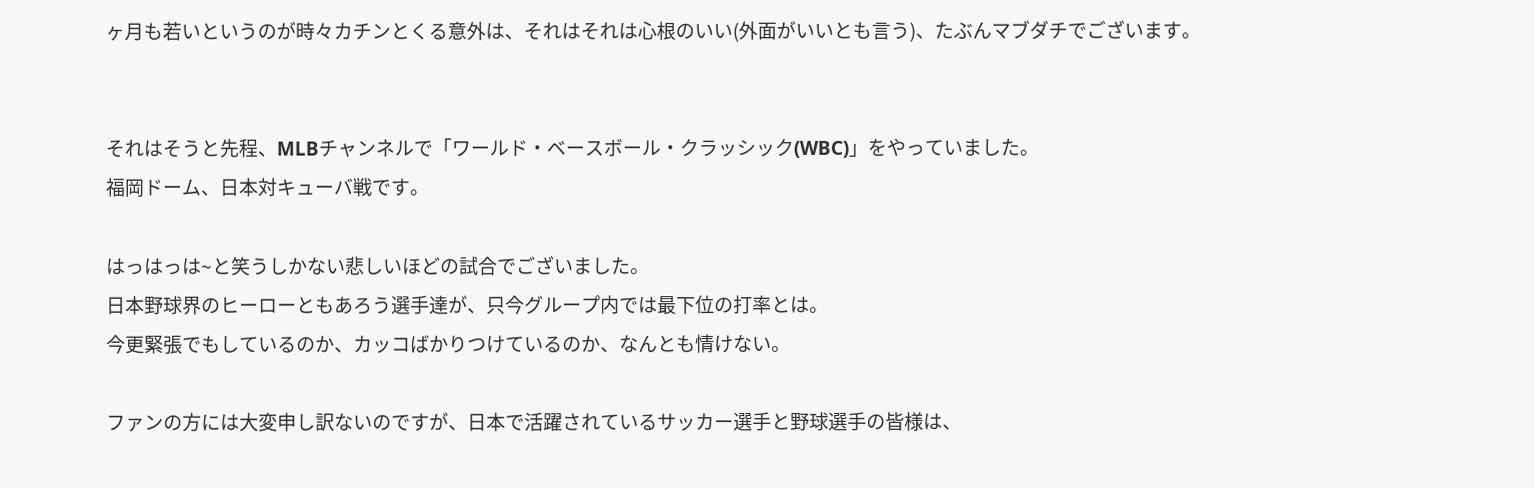ヶ月も若いというのが時々カチンとくる意外は、それはそれは心根のいい(外面がいいとも言う)、たぶんマブダチでございます。


それはそうと先程、MLBチャンネルで「ワールド・ベースボール・クラッシック(WBC)」をやっていました。
福岡ドーム、日本対キューバ戦です。

はっはっは~と笑うしかない悲しいほどの試合でございました。
日本野球界のヒーローともあろう選手達が、只今グループ内では最下位の打率とは。
今更緊張でもしているのか、カッコばかりつけているのか、なんとも情けない。

ファンの方には大変申し訳ないのですが、日本で活躍されているサッカー選手と野球選手の皆様は、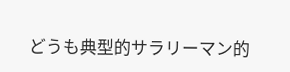どうも典型的サラリーマン的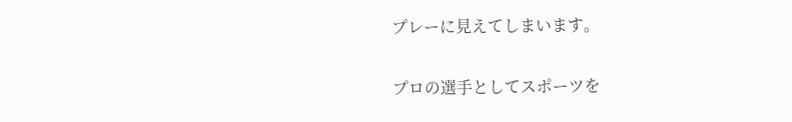プレーに見えてしまいます。

プロの選手としてスポーツを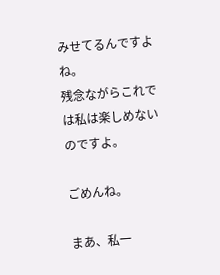みせてるんですよね。
残念ながらこれでは私は楽しめないのですよ。

ごめんね。

まあ、私一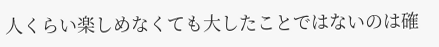人くらい楽しめなくても大したことではないのは確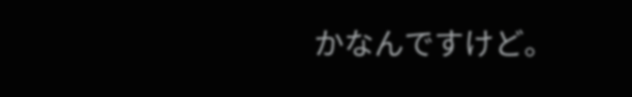かなんですけど。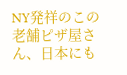NY発祥のこの老舗ピザ屋さん、日本にも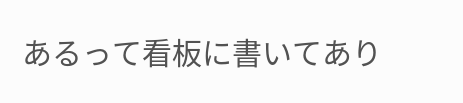あるって看板に書いてあり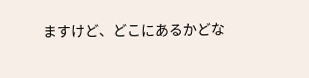ますけど、どこにあるかどな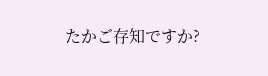たかご存知ですか?